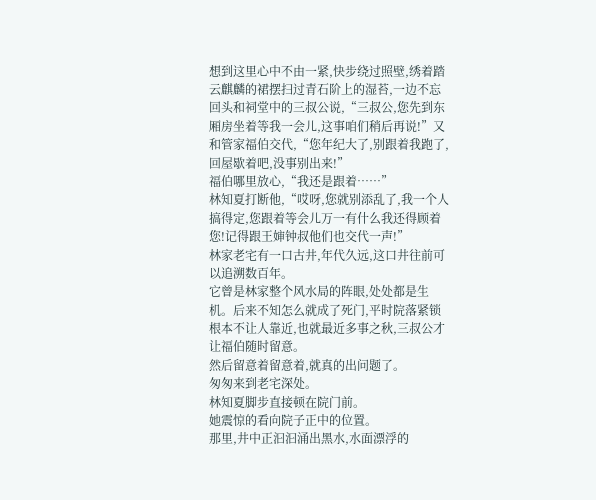想到这里心中不由一紧,快步绕过照壁,绣着踏云麒麟的裙摆扫过青石阶上的湿苔,一边不忘回头和祠堂中的三叔公说,“三叔公,您先到东厢房坐着等我一会儿,这事咱们稍后再说!”又和管家福伯交代,“您年纪大了,别跟着我跑了,回屋歇着吧,没事别出来!”
福伯哪里放心,“我还是跟着……”
林知夏打断他,“哎呀,您就别添乱了,我一个人搞得定,您跟着等会儿万一有什么我还得顾着您!记得跟王婶钟叔他们也交代一声!”
林家老宅有一口古井,年代久远,这口井往前可以追溯数百年。
它曾是林家整个风水局的阵眼,处处都是生机。后来不知怎么就成了死门,平时院落紧锁根本不让人靠近,也就最近多事之秋,三叔公才让福伯随时留意。
然后留意着留意着,就真的出问题了。
匆匆来到老宅深处。
林知夏脚步直接顿在院门前。
她震惊的看向院子正中的位置。
那里,井中正汩汩涌出黑水,水面漂浮的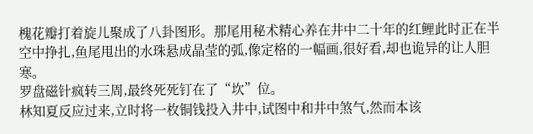槐花瓣打着旋儿聚成了八卦图形。那尾用秘术精心养在井中二十年的红鲤此时正在半空中挣扎,鱼尾甩出的水珠悬成晶莹的弧,像定格的一幅画,很好看,却也诡异的让人胆寒。
罗盘磁针疯转三周,最终死死钉在了“坎”位。
林知夏反应过来,立时将一枚铜钱投入井中,试图中和井中煞气,然而本该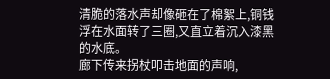清脆的落水声却像砸在了棉絮上,铜钱浮在水面转了三圈,又直立着沉入漆黑的水底。
廊下传来拐杖叩击地面的声响,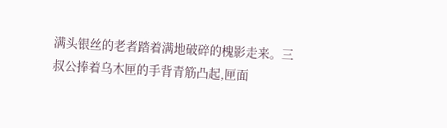满头银丝的老者踏着满地破碎的槐影走来。三叔公捧着乌木匣的手背青筋凸起,匣面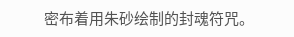密布着用朱砂绘制的封魂符咒。